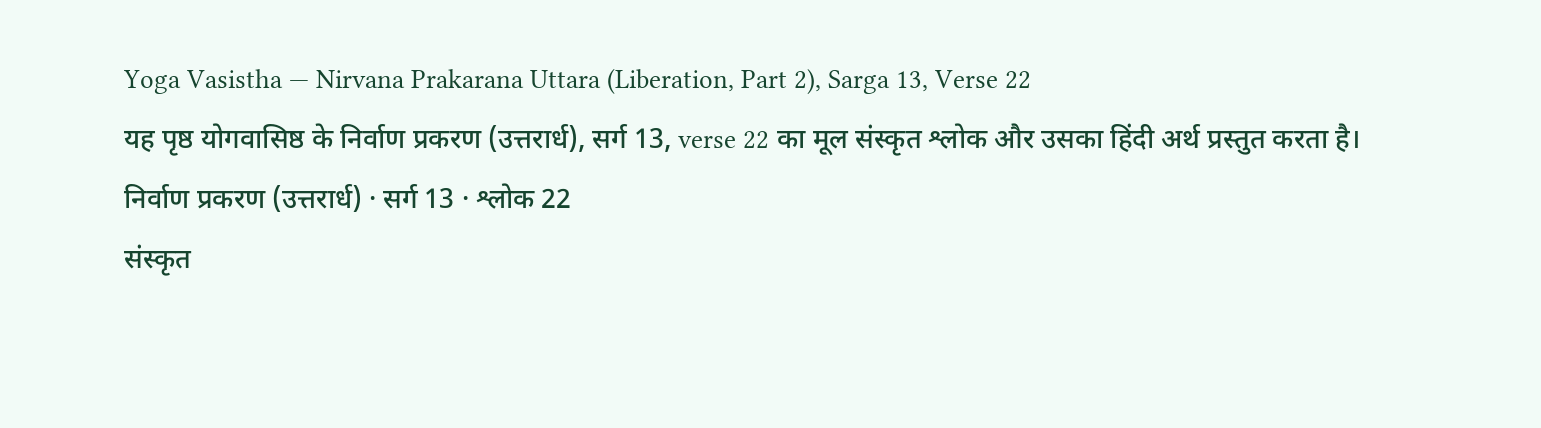Yoga Vasistha — Nirvana Prakarana Uttara (Liberation, Part 2), Sarga 13, Verse 22
यह पृष्ठ योगवासिष्ठ के निर्वाण प्रकरण (उत्तरार्ध), सर्ग 13, verse 22 का मूल संस्कृत श्लोक और उसका हिंदी अर्थ प्रस्तुत करता है।
निर्वाण प्रकरण (उत्तरार्ध) · सर्ग 13 · श्लोक 22
संस्कृत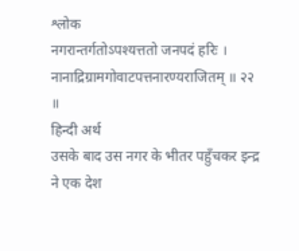श्लोक
नगरान्तर्गतोऽपश्यत्ततो जनपदं हरिः ।
नानाद्रिग्रामगोवाटपत्तनारण्यराजितम् ॥ २२ ॥
हिन्दी अर्थ
उसके बाद उस नगर के भीतर पहुँचकर इन्द्र ने एक देश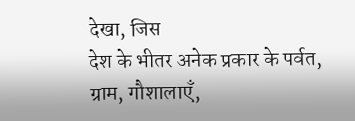देखा, जिस
देश के भीतर अनेक प्रकार के पर्वत, ग्राम, गौशालाएँ,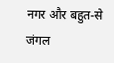नगर और बहुत-से जंगल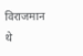विराजमान
थे